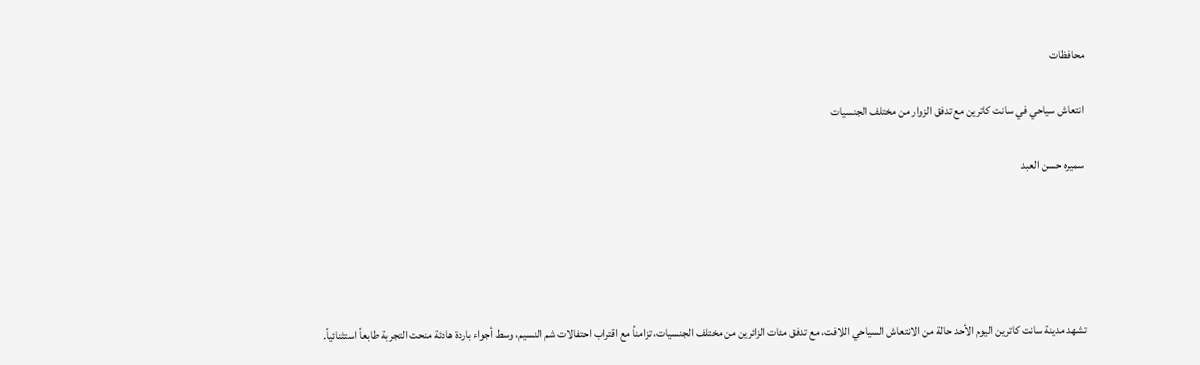محافظات

انتعاش سياحي في سانت كاترين مع تدفق الزوار من مختلف الجنسيات

سميره حسن العبد





تشهد مدينة سانت كاترين اليوم الأحد حالة من الانتعاش السياحي اللافت، مع تدفق مئات الزائرين من مختلف الجنسيات، تزامناً مع اقتراب احتفالات شم النسيم، وسط أجواء باردة هادئة منحت التجربة طابعاً استثنائياً.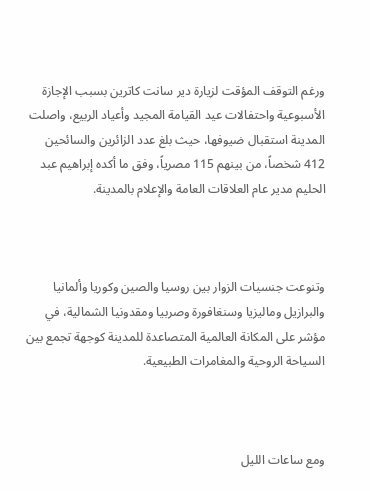ورغم التوقف المؤقت لزيارة دير سانت كاترين بسبب الإجازة الأسبوعية واحتفالات عيد القيامة المجيد وأعياد الربيع، واصلت المدينة استقبال ضيوفها، حيث بلغ عدد الزائرين والسائحين 412 شخصاً، من بينهم 115 مصرياً، وفق ما أكده إبراهيم عبد الحليم مدير عام العلاقات العامة والإعلام بالمدينة.



وتنوعت جنسيات الزوار بين روسيا والصين وكوريا وألمانيا والبرازيل وماليزيا وسنغافورة وصربيا ومقدونيا الشمالية، في مؤشر على المكانة العالمية المتصاعدة للمدينة كوجهة تجمع بين السياحة الروحية والمغامرات الطبيعية.



ومع ساعات الليل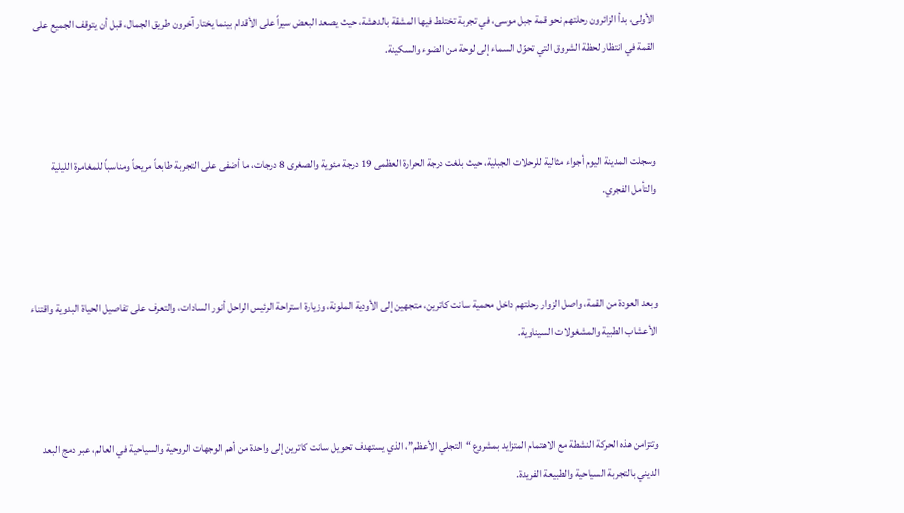الأولى، بدأ الزائرون رحلتهم نحو قمة جبل موسى، في تجربة تختلط فيها المشقة بالدهشة، حيث يصعد البعض سيراً على الأقدام بينما يختار آخرون طريق الجمال، قبل أن يتوقف الجميع على القمة في انتظار لحظة الشروق التي تحوّل السماء إلى لوحة من الضوء والسكينة.



وسجلت المدينة اليوم أجواء مثالية للرحلات الجبلية، حيث بلغت درجة الحرارة العظمى 19 درجة مئوية والصغرى 8 درجات، ما أضفى على التجربة طابعاً مريحاً ومناسباً للمغامرة الليلية والتأمل الفجري.



وبعد العودة من القمة، واصل الزوار رحلتهم داخل محمية سانت كاترين، متجهين إلى الأودية الملونة، وزيارة استراحة الرئيس الراحل أنور السادات، والتعرف على تفاصيل الحياة البدوية واقتناء الأعشاب الطبية والمشغولات السيناوية.



وتتزامن هذه الحركة النشطة مع الاهتمام المتزايد بمشروع “التجلي الأعظم”، الذي يستهدف تحويل سانت كاترين إلى واحدة من أهم الوجهات الروحية والسياحية في العالم، عبر دمج البعد الديني بالتجربة السياحية والطبيعة الفريدة.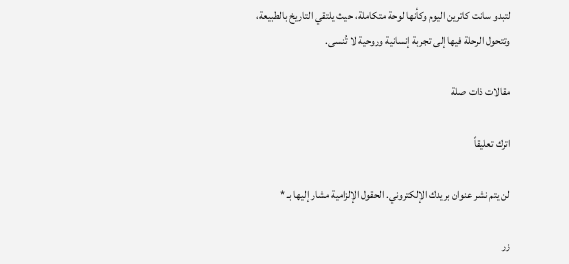لتبدو سانت كاترين اليوم وكأنها لوحة متكاملة، حيث يلتقي التاريخ بالطبيعة، وتتحول الرحلة فيها إلى تجربة إنسانية وروحية لا تُنسى.

مقالات ذات صلة

اترك تعليقاً

لن يتم نشر عنوان بريدك الإلكتروني. الحقول الإلزامية مشار إليها بـ *

زر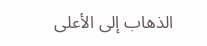الذهاب إلى الأعلى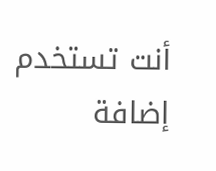أنت تستخدم إضافة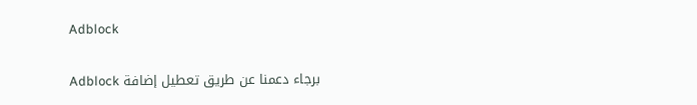Adblock

برجاء دعمنا عن طريق تعطيل إضافة Adblock